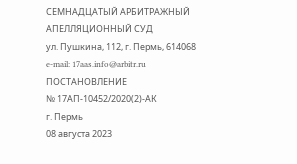СЕМНАДЦАТЫЙ АРБИТРАЖНЫЙ АПЕЛЛЯЦИОННЫЙ СУД
ул. Пушкина, 112, г. Пермь, 614068
e-mail: 17aas.info@arbitr.ru
ПОСТАНОВЛЕНИЕ
№ 17АП-10452/2020(2)-АК
г. Пермь
08 августа 2023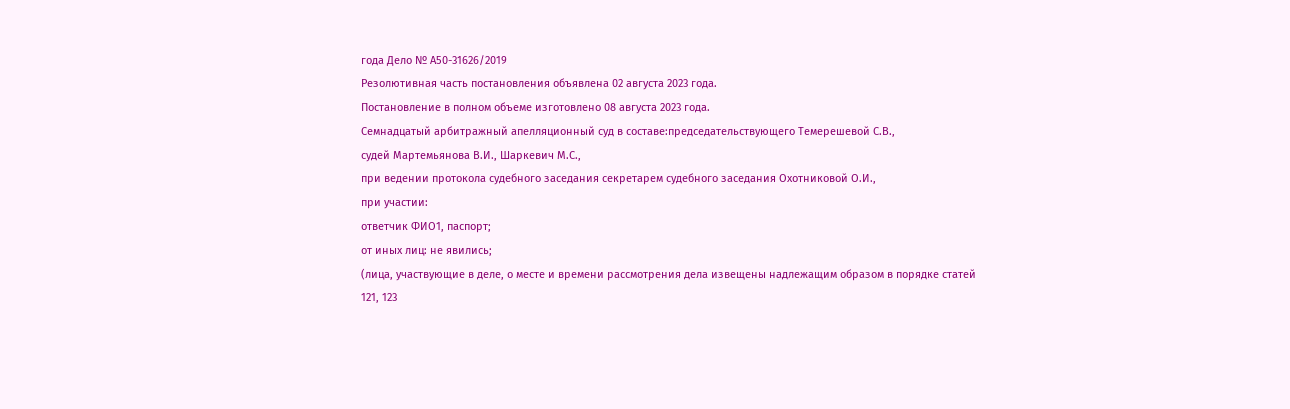года Дело № А50-31626/2019
Резолютивная часть постановления объявлена 02 августа 2023 года.
Постановление в полном объеме изготовлено 08 августа 2023 года.
Семнадцатый арбитражный апелляционный суд в составе:председательствующего Темерешевой С.В.,
судей Мартемьянова В.И., Шаркевич М.С.,
при ведении протокола судебного заседания секретарем судебного заседания Охотниковой О.И.,
при участии:
ответчик ФИО1, паспорт;
от иных лиц: не явились;
(лица, участвующие в деле, о месте и времени рассмотрения дела извещены надлежащим образом в порядке статей 121, 123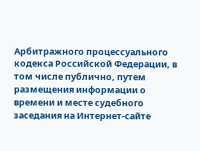Арбитражного процессуального кодекса Российской Федерации, в том числе публично, путем размещения информации о времени и месте судебного заседания на Интернет-сайте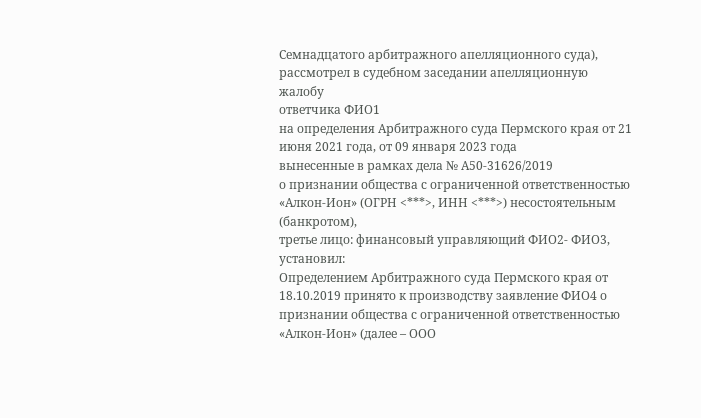Семнадцатого арбитражного апелляционного суда),
рассмотрел в судебном заседании апелляционную жалобу
ответчика ФИО1
на определения Арбитражного суда Пермского края от 21 июня 2021 года, от 09 января 2023 года
вынесенные в рамках дела № А50-31626/2019
о признании общества с ограниченной ответственностью «Алкон-Ион» (ОГРН <***>, ИНН <***>) несостоятельным (банкротом),
третье лицо: финансовый управляющий ФИО2- ФИО3,
установил:
Определением Арбитражного суда Пермского края от 18.10.2019 принято к производству заявление ФИО4 о признании общества с ограниченной ответственностью «Алкон-Ион» (далее – ООО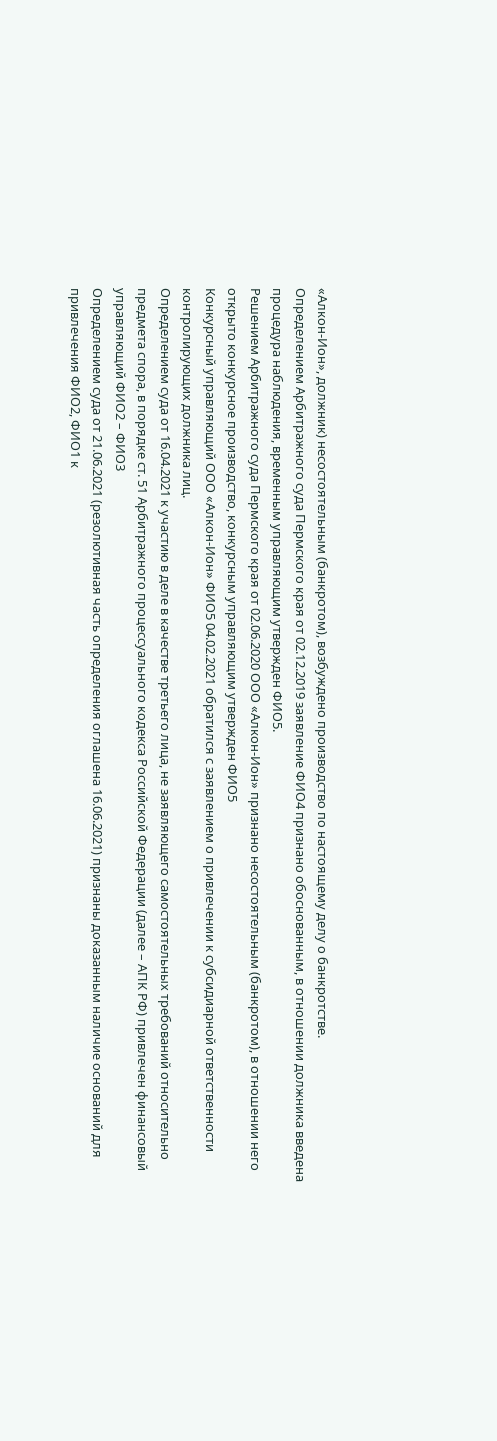«Алкон-Ион», должник) несостоятельным (банкротом), возбуждено производство по настоящему делу о банкротстве.
Определением Арбитражного суда Пермского края от 02.12.2019 заявление ФИО4 признано обоснованным, в отношении должника введена процедура наблюдения, временным управляющим утвержден ФИО5.
Решением Арбитражного суда Пермского края от 02.06.2020 ООО «Алкон-Ион» признано несостоятельным (банкротом), в отношении него открыто конкурсное производство, конкурсным управляющим утвержден ФИО5
Конкурсный управляющий ООО «Алкон-Ион» ФИО5 04.02.2021 обратился с заявлением о привлечении к субсидиарной ответственности контролирующих должника лиц.
Определением суда от 16.04.2021 к участию в деле в качестве третьего лица, не заявляющего самостоятельных требований относительно предмета спора, в порядке ст. 51 Арбитражного процессуального кодекса Российской Федерации (далее – АПК РФ) привлечен финансовый управляющий ФИО2 – ФИО3
Определением суда от 21.06.2021 (резолютивная часть определения оглашена 16.06.2021) признаны доказанным наличие оснований для привлечения ФИО2, ФИО1 к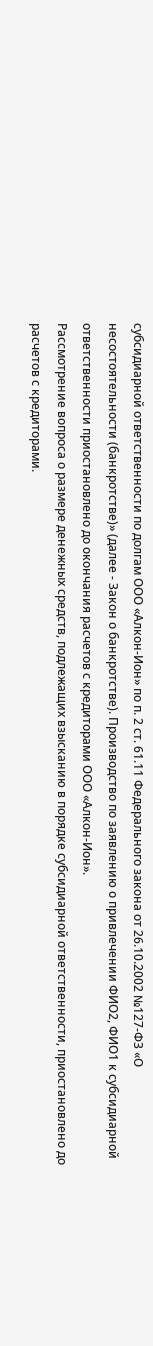субсидиарной ответственности по долгам ООО «Алкон-Ион» по п. 2 ст. 61.11 Федерального закона от 26.10.2002 №127-ФЗ «О несостоятельности (банкротстве)» (далее - Закон о банкротстве). Производство по заявлению о привлечении ФИО2, ФИО1 к субсидиарной ответственности приостановлено до окончания расчетов с кредиторами ООО «Алкон-Ион».
Рассмотрение вопроса о размере денежных средств, подлежащих взысканию в порядке субсидиарной ответственности, приостановлено до расчетов с кредиторами.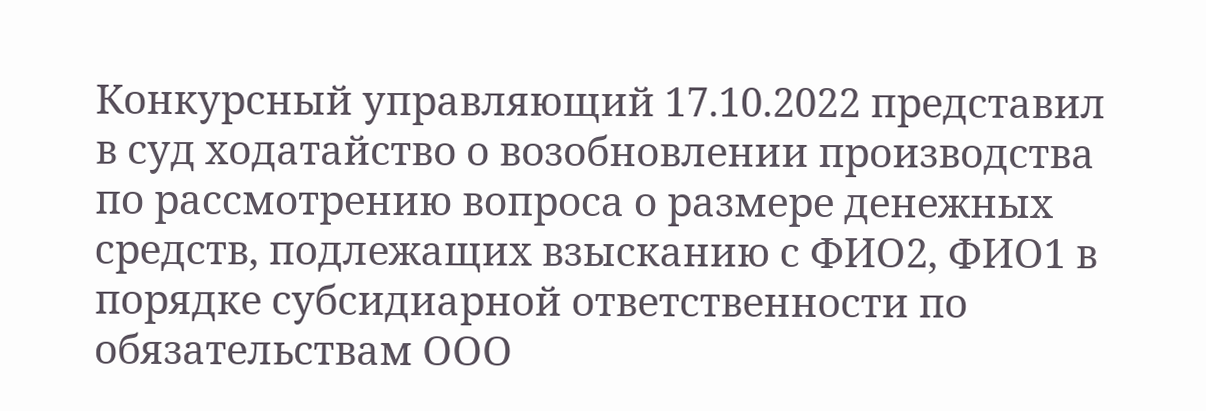Конкурсный управляющий 17.10.2022 представил в суд ходатайство о возобновлении производства по рассмотрению вопроса о размере денежных средств, подлежащих взысканию с ФИО2, ФИО1 в порядке субсидиарной ответственности по обязательствам ООО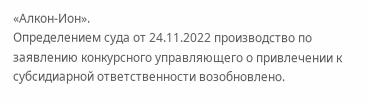«Алкон-Ион».
Определением суда от 24.11.2022 производство по заявлению конкурсного управляющего о привлечении к субсидиарной ответственности возобновлено.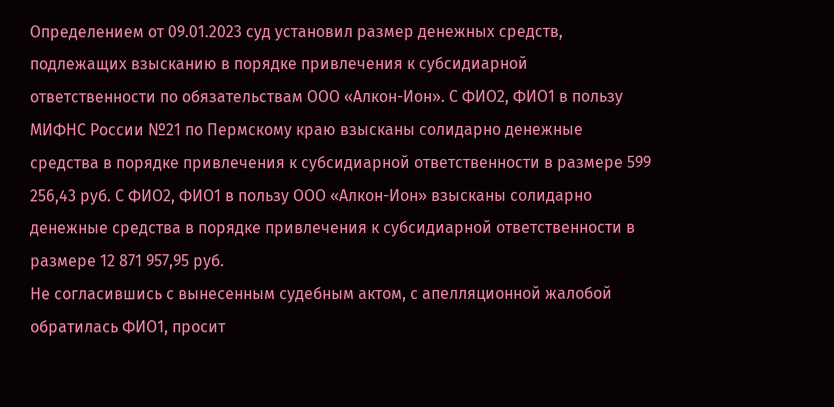Определением от 09.01.2023 суд установил размер денежных средств, подлежащих взысканию в порядке привлечения к субсидиарной ответственности по обязательствам ООО «Алкон-Ион». С ФИО2, ФИО1 в пользу МИФНС России №21 по Пермскому краю взысканы солидарно денежные средства в порядке привлечения к субсидиарной ответственности в размере 599 256,43 руб. С ФИО2, ФИО1 в пользу ООО «Алкон-Ион» взысканы солидарно денежные средства в порядке привлечения к субсидиарной ответственности в размере 12 871 957,95 руб.
Не согласившись с вынесенным судебным актом, с апелляционной жалобой обратилась ФИО1, просит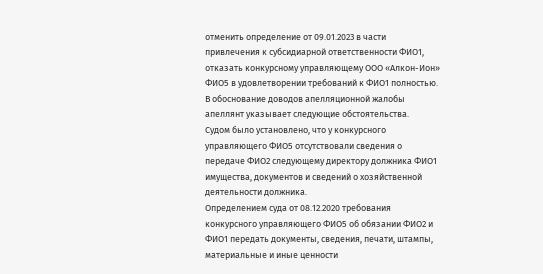отменить определение от 09.01.2023 в части привлечения к субсидиарной ответственности ФИО1, отказать конкурсному управляющему ООО «Алкон-Ион» ФИО5 в удовлетворении требований к ФИО1 полностью.
В обоснование доводов апелляционной жалобы апеллянт указывает следующие обстоятельства.
Судом было установлено, что у конкурсного управляющего ФИО5 отсутствовали сведения о передаче ФИО2 следующему директору должника ФИО1 имущества, документов и сведений о хозяйственной деятельности должника.
Определением суда от 08.12.2020 требования конкурсного управляющего ФИО5 об обязании ФИО2 и ФИО1 передать документы, сведения, печати, штампы, материальные и иные ценности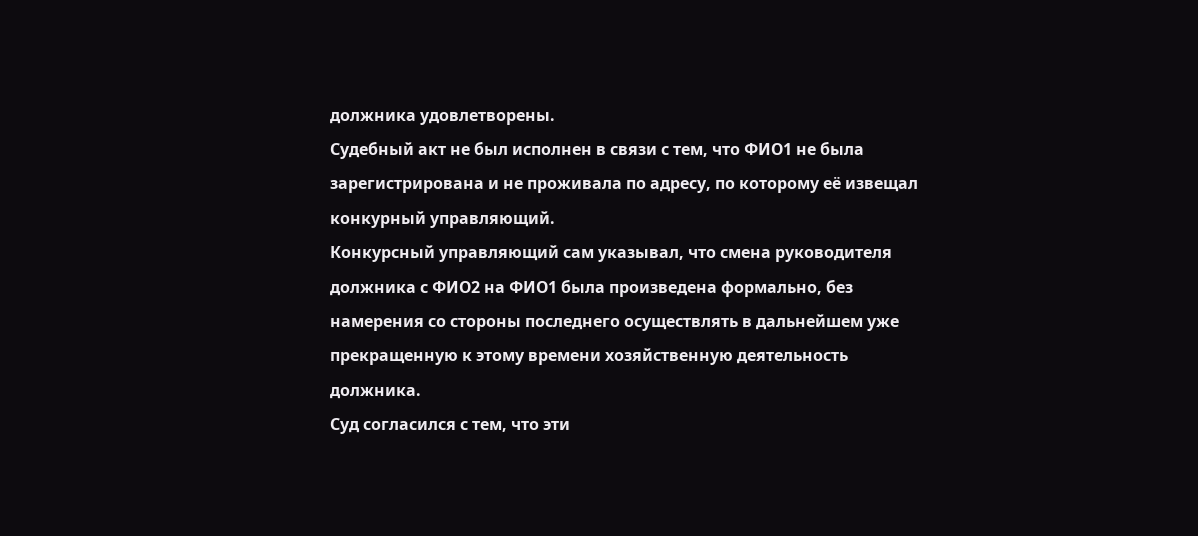должника удовлетворены.
Судебный акт не был исполнен в связи с тем, что ФИО1 не была зарегистрирована и не проживала по адресу, по которому её извещал конкурный управляющий.
Конкурсный управляющий сам указывал, что смена руководителя должника с ФИО2 на ФИО1 была произведена формально, без намерения со стороны последнего осуществлять в дальнейшем уже прекращенную к этому времени хозяйственную деятельность должника.
Суд согласился с тем, что эти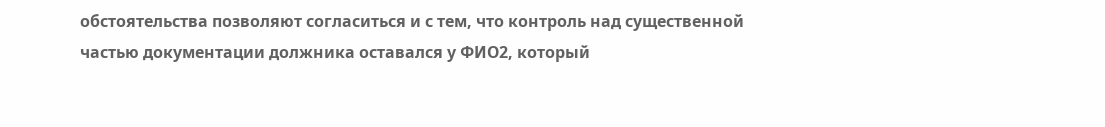обстоятельства позволяют согласиться и с тем, что контроль над существенной частью документации должника оставался у ФИО2, который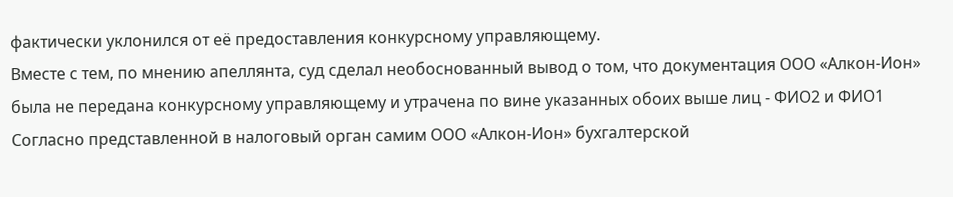фактически уклонился от её предоставления конкурсному управляющему.
Вместе с тем, по мнению апеллянта, суд сделал необоснованный вывод о том, что документация ООО «Алкон-Ион» была не передана конкурсному управляющему и утрачена по вине указанных обоих выше лиц - ФИО2 и ФИО1
Согласно представленной в налоговый орган самим ООО «Алкон-Ион» бухгалтерской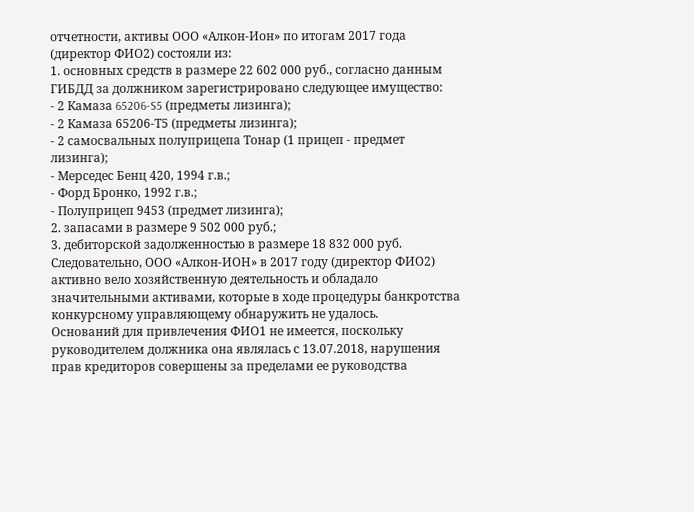отчетности, активы ООО «Алкон-Ион» по итогам 2017 года (директор ФИО2) состояли из:
1. основных средств в размере 22 602 000 руб., согласно данным ГИБДД за должником зарегистрировано следующее имущество:
- 2 Камаза 65206-S5 (предметы лизинга);
- 2 Камаза 65206-Т5 (предметы лизинга);
- 2 самосвальных полуприцепа Тонар (1 прицеп - предмет лизинга);
- Мерседес Бенц 420, 1994 г.в.;
- Форд Бронко, 1992 г.в.;
- Полуприцеп 9453 (предмет лизинга);
2. запасами в размере 9 502 000 руб.;
3. дебиторской задолженностью в размере 18 832 000 руб.
Следовательно, ООО «Алкон-ИОН» в 2017 году (директор ФИО2) активно вело хозяйственную деятельность и обладало значительными активами, которые в ходе процедуры банкротства конкурсному управляющему обнаружить не удалось.
Оснований для привлечения ФИО1 не имеется, поскольку руководителем должника она являлась с 13.07.2018, нарушения прав кредиторов совершены за пределами ее руководства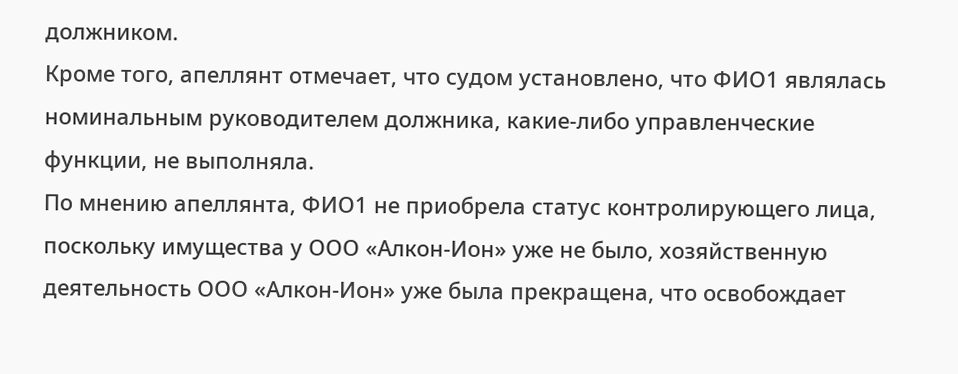должником.
Кроме того, апеллянт отмечает, что судом установлено, что ФИО1 являлась номинальным руководителем должника, какие-либо управленческие функции, не выполняла.
По мнению апеллянта, ФИО1 не приобрела статус контролирующего лица, поскольку имущества у ООО «Алкон-Ион» уже не было, хозяйственную деятельность ООО «Алкон-Ион» уже была прекращена, что освобождает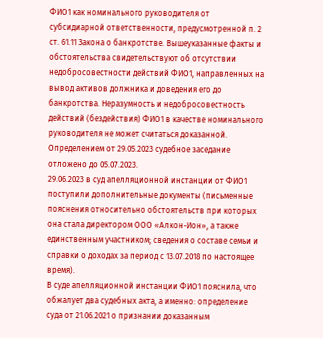ФИО1 как номинального руководителя от субсидиарной ответственности, предусмотренной п. 2 ст. 61.11 Закона о банкротстве. Вышеуказанные факты и обстоятельства свидетельствуют об отсутствии недобросовестности действий ФИО1, направленных на вывод активов должника и доведения его до банкротства. Неразумность и недобросовестность действий (бездействия) ФИО1 в качестве номинального руководителя не может считаться доказанной.
Определением от 29.05.2023 судебное заседание отложено до 05.07.2023.
29.06.2023 в суд апелляционной инстанции от ФИО1 поступили дополнительные документы (письменные пояснения относительно обстоятельств при которых она стала директором ООО «Алкон-Ион», а также единственным участником; сведения о составе семьи и справки о доходах за период с 13.07.2018 по настоящее время).
В суде апелляционной инстанции ФИО1 пояснила, что обжалует два судебных акта, а именно: определение суда от 21.06.2021 о признании доказанным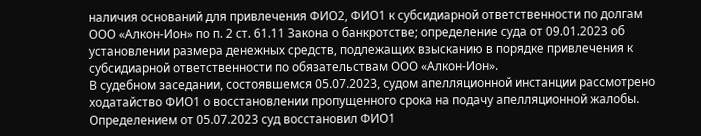наличия оснований для привлечения ФИО2, ФИО1 к субсидиарной ответственности по долгам ООО «Алкон-Ион» по п. 2 ст. 61.11 Закона о банкротстве; определение суда от 09.01.2023 об установлении размера денежных средств, подлежащих взысканию в порядке привлечения к субсидиарной ответственности по обязательствам ООО «Алкон-Ион».
В судебном заседании, состоявшемся 05.07.2023, судом апелляционной инстанции рассмотрено ходатайство ФИО1 о восстановлении пропущенного срока на подачу апелляционной жалобы.
Определением от 05.07.2023 суд восстановил ФИО1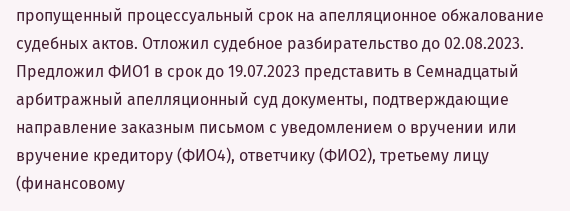пропущенный процессуальный срок на апелляционное обжалование судебных актов. Отложил судебное разбирательство до 02.08.2023. Предложил ФИО1 в срок до 19.07.2023 представить в Семнадцатый арбитражный апелляционный суд документы, подтверждающие направление заказным письмом с уведомлением о вручении или вручение кредитору (ФИО4), ответчику (ФИО2), третьему лицу (финансовому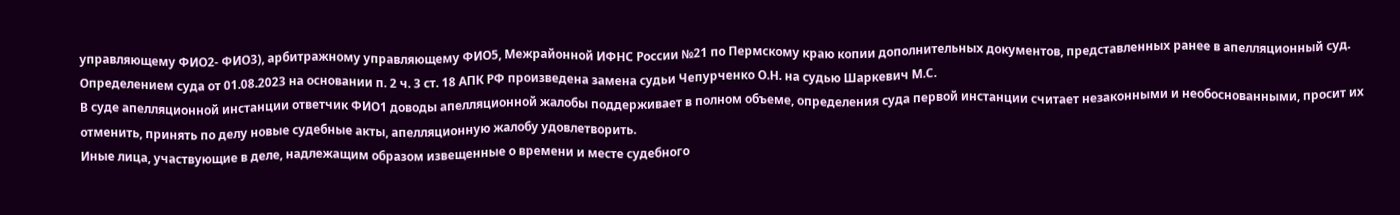управляющему ФИО2- ФИО3), арбитражному управляющему ФИО5, Межрайонной ИФНС России №21 по Пермскому краю копии дополнительных документов, представленных ранее в апелляционный суд.
Определением суда от 01.08.2023 на основании п. 2 ч. 3 ст. 18 АПК РФ произведена замена судьи Чепурченко О.Н. на судью Шаркевич М.С.
В суде апелляционной инстанции ответчик ФИО1 доводы апелляционной жалобы поддерживает в полном объеме, определения суда первой инстанции считает незаконными и необоснованными, просит их отменить, принять по делу новые судебные акты, апелляционную жалобу удовлетворить.
Иные лица, участвующие в деле, надлежащим образом извещенные о времени и месте судебного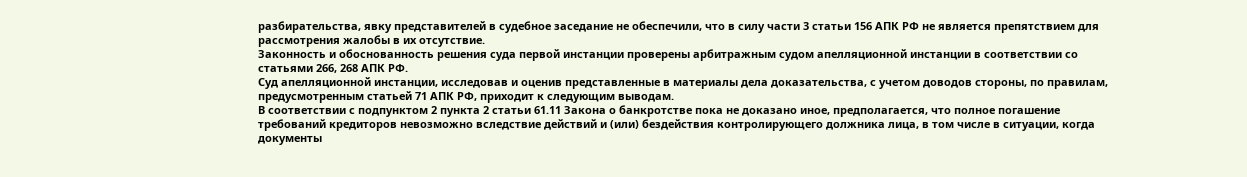разбирательства, явку представителей в судебное заседание не обеспечили, что в силу части 3 статьи 156 АПК РФ не является препятствием для рассмотрения жалобы в их отсутствие.
Законность и обоснованность решения суда первой инстанции проверены арбитражным судом апелляционной инстанции в соответствии со статьями 266, 268 АПК РФ.
Суд апелляционной инстанции, исследовав и оценив представленные в материалы дела доказательства, с учетом доводов стороны, по правилам, предусмотренным статьей 71 АПК РФ, приходит к следующим выводам.
В соответствии с подпунктом 2 пункта 2 статьи 61.11 Закона о банкротстве пока не доказано иное, предполагается, что полное погашение требований кредиторов невозможно вследствие действий и (или) бездействия контролирующего должника лица, в том числе в ситуации, когда документы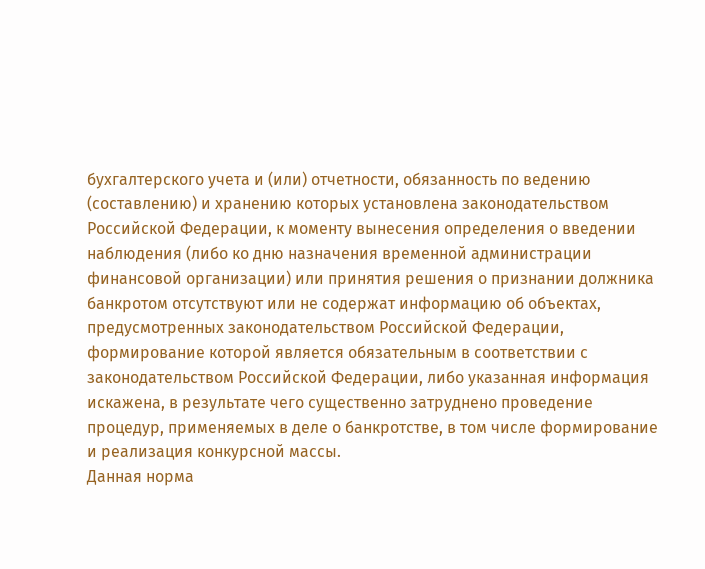бухгалтерского учета и (или) отчетности, обязанность по ведению (составлению) и хранению которых установлена законодательством Российской Федерации, к моменту вынесения определения о введении наблюдения (либо ко дню назначения временной администрации финансовой организации) или принятия решения о признании должника банкротом отсутствуют или не содержат информацию об объектах, предусмотренных законодательством Российской Федерации, формирование которой является обязательным в соответствии с законодательством Российской Федерации, либо указанная информация искажена, в результате чего существенно затруднено проведение процедур, применяемых в деле о банкротстве, в том числе формирование и реализация конкурсной массы.
Данная норма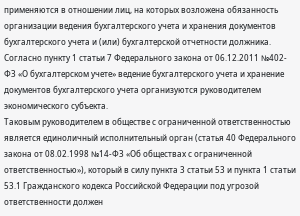применяются в отношении лиц, на которых возложена обязанность организации ведения бухгалтерского учета и хранения документов бухгалтерского учета и (или) бухгалтерской отчетности должника.
Согласно пункту 1 статьи 7 Федерального закона от 06.12.2011 №402-ФЗ «О бухгалтерском учете» ведение бухгалтерского учета и хранение документов бухгалтерского учета организуются руководителем экономического субъекта.
Таковым руководителем в обществе с ограниченной ответственностью является единоличный исполнительный орган (статья 40 Федерального закона от 08.02.1998 №14-ФЗ «Об обществах с ограниченной ответственностью»), который в силу пункта 3 статьи 53 и пункта 1 статьи 53.1 Гражданского кодекса Российской Федерации под угрозой ответственности должен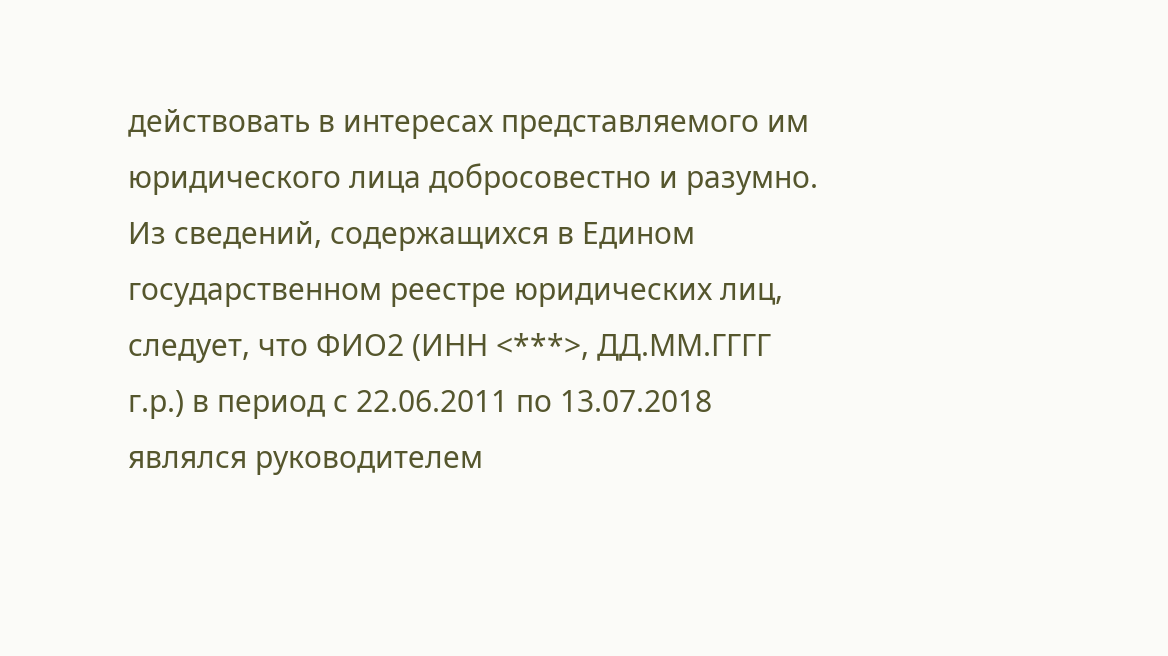действовать в интересах представляемого им юридического лица добросовестно и разумно.
Из сведений, содержащихся в Едином государственном реестре юридических лиц, следует, что ФИО2 (ИНН <***>, ДД.ММ.ГГГГ г.р.) в период с 22.06.2011 по 13.07.2018 являлся руководителем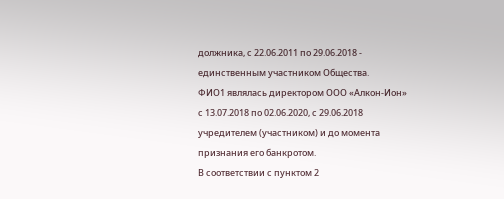должника, с 22.06.2011 по 29.06.2018 - единственным участником Общества.
ФИО1 являлась директором ООО «Алкон-Ион» с 13.07.2018 по 02.06.2020, с 29.06.2018 учредителем (участником) и до момента признания его банкротом.
В соответствии с пунктом 2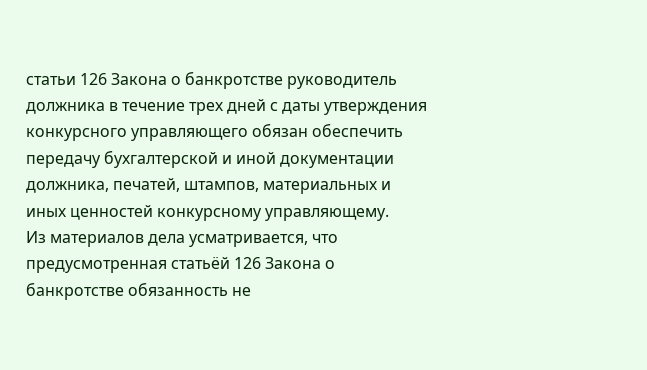статьи 126 Закона о банкротстве руководитель должника в течение трех дней с даты утверждения конкурсного управляющего обязан обеспечить передачу бухгалтерской и иной документации должника, печатей, штампов, материальных и иных ценностей конкурсному управляющему.
Из материалов дела усматривается, что предусмотренная статьёй 126 Закона о банкротстве обязанность не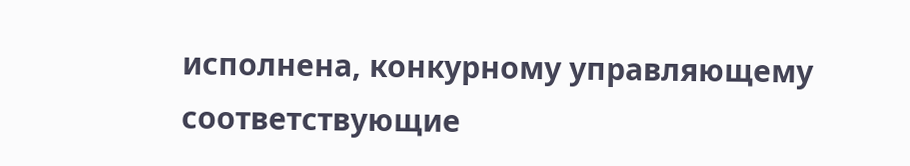исполнена, конкурному управляющему соответствующие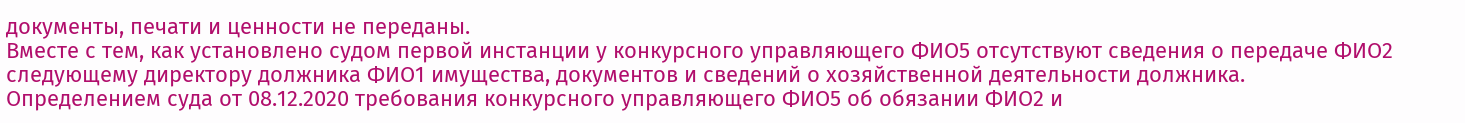документы, печати и ценности не переданы.
Вместе с тем, как установлено судом первой инстанции у конкурсного управляющего ФИО5 отсутствуют сведения о передаче ФИО2 следующему директору должника ФИО1 имущества, документов и сведений о хозяйственной деятельности должника.
Определением суда от 08.12.2020 требования конкурсного управляющего ФИО5 об обязании ФИО2 и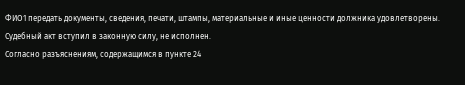ФИО1 передать документы, сведения, печати, штампы, материальные и иные ценности должника удовлетворены. Судебный акт вступил в законную силу, не исполнен.
Согласно разъяснениям, содержащимся в пункте 24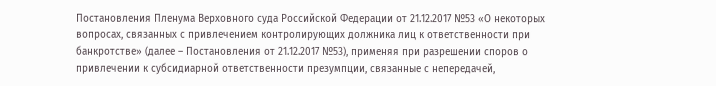Постановления Пленума Верховного суда Российской Федерации от 21.12.2017 №53 «О некоторых вопросах, связанных с привлечением контролирующих должника лиц к ответственности при банкротстве» (далее – Постановления от 21.12.2017 №53), применяя при разрешении споров о привлечении к субсидиарной ответственности презумпции, связанные с непередачей,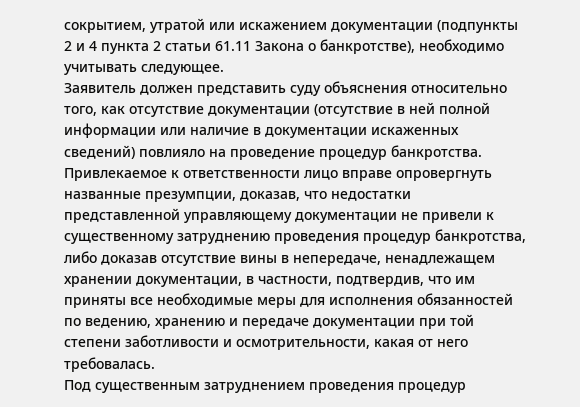сокрытием, утратой или искажением документации (подпункты 2 и 4 пункта 2 статьи 61.11 Закона о банкротстве), необходимо учитывать следующее.
Заявитель должен представить суду объяснения относительно того, как отсутствие документации (отсутствие в ней полной информации или наличие в документации искаженных сведений) повлияло на проведение процедур банкротства.
Привлекаемое к ответственности лицо вправе опровергнуть названные презумпции, доказав, что недостатки представленной управляющему документации не привели к существенному затруднению проведения процедур банкротства, либо доказав отсутствие вины в непередаче, ненадлежащем хранении документации, в частности, подтвердив, что им приняты все необходимые меры для исполнения обязанностей по ведению, хранению и передаче документации при той степени заботливости и осмотрительности, какая от него требовалась.
Под существенным затруднением проведения процедур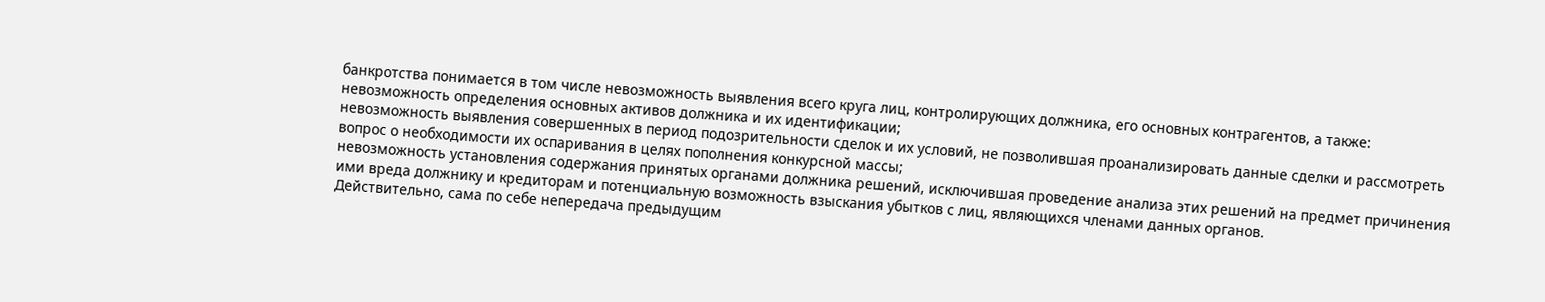банкротства понимается в том числе невозможность выявления всего круга лиц, контролирующих должника, его основных контрагентов, а также:
невозможность определения основных активов должника и их идентификации;
невозможность выявления совершенных в период подозрительности сделок и их условий, не позволившая проанализировать данные сделки и рассмотреть вопрос о необходимости их оспаривания в целях пополнения конкурсной массы;
невозможность установления содержания принятых органами должника решений, исключившая проведение анализа этих решений на предмет причинения ими вреда должнику и кредиторам и потенциальную возможность взыскания убытков с лиц, являющихся членами данных органов.
Действительно, сама по себе непередача предыдущим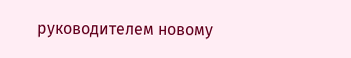руководителем новому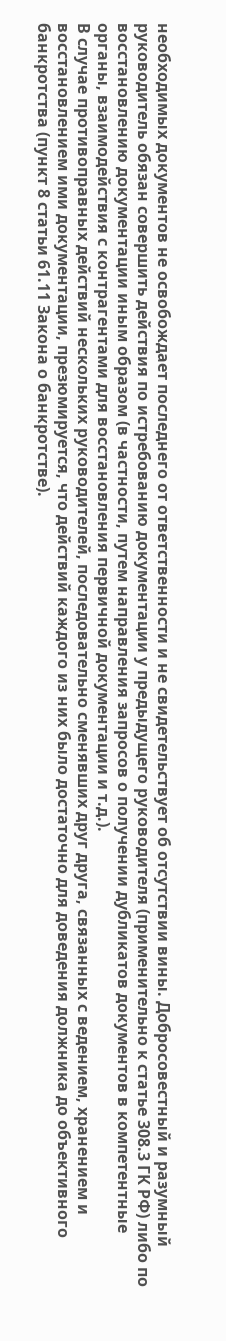необходимых документов не освобождает последнего от ответственности и не свидетельствует об отсутствии вины. Добросовестный и разумный руководитель обязан совершить действия по истребованию документации у предыдущего руководителя (применительно к статье 308.3 ГК РФ) либо по восстановлению документации иным образом (в частности, путем направления запросов о получении дубликатов документов в компетентные органы, взаимодействия с контрагентами для восстановления первичной документации и т.д.).
В случае противоправных действий нескольких руководителей, последовательно сменявших друг друга, связанных с ведением, хранением и восстановлением ими документации, презюмируется, что действий каждого из них было достаточно для доведения должника до объективного банкротства (пункт 8 статьи 61.11 Закона о банкротстве).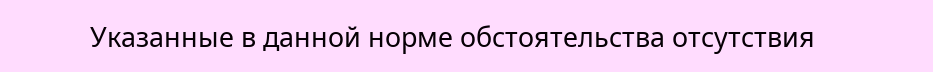Указанные в данной норме обстоятельства отсутствия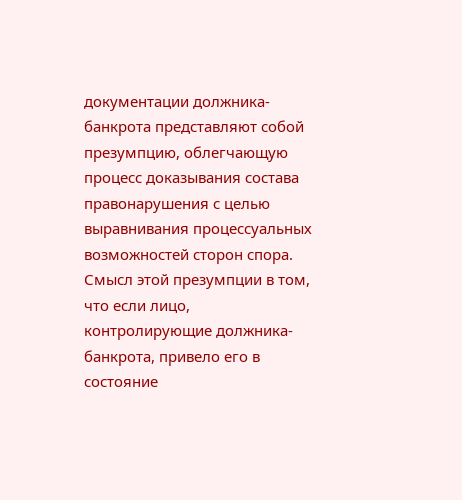документации должника-банкрота представляют собой презумпцию, облегчающую процесс доказывания состава правонарушения с целью выравнивания процессуальных возможностей сторон спора. Смысл этой презумпции в том, что если лицо, контролирующие должника-банкрота, привело его в состояние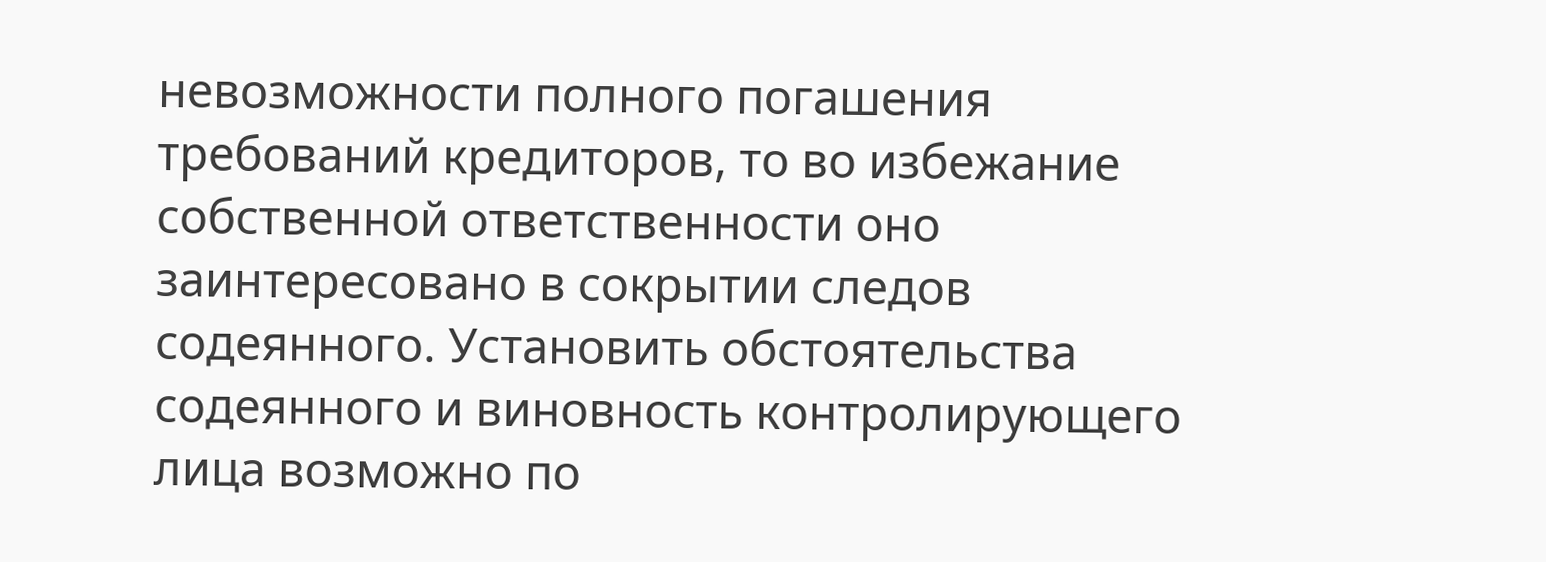невозможности полного погашения требований кредиторов, то во избежание собственной ответственности оно заинтересовано в сокрытии следов содеянного. Установить обстоятельства содеянного и виновность контролирующего лица возможно по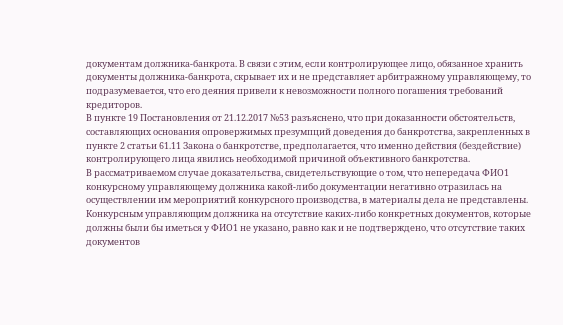документам должника-банкрота. В связи с этим, если контролирующее лицо, обязанное хранить документы должника-банкрота, скрывает их и не представляет арбитражному управляющему, то подразумевается, что его деяния привели к невозможности полного погашения требований кредиторов.
В пункте 19 Постановления от 21.12.2017 №53 разъяснено, что при доказанности обстоятельств, составляющих основания опровержимых презумпций доведения до банкротства, закрепленных в пункте 2 статьи 61.11 Закона о банкротстве, предполагается, что именно действия (бездействие) контролирующего лица явились необходимой причиной объективного банкротства.
В рассматриваемом случае доказательства, свидетельствующие о том, что непередача ФИО1 конкурсному управляющему должника какой-либо документации негативно отразилась на осуществлении им мероприятий конкурсного производства, в материалы дела не представлены.
Конкурсным управляющим должника на отсутствие каких-либо конкретных документов, которые должны были бы иметься у ФИО1 не указано, равно как и не подтверждено, что отсутствие таких документов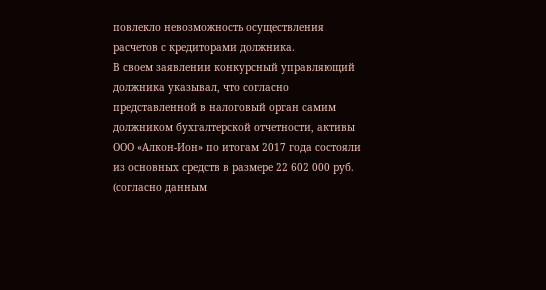повлекло невозможность осуществления расчетов с кредиторами должника.
В своем заявлении конкурсный управляющий должника указывал, что согласно представленной в налоговый орган самим должником бухгалтерской отчетности, активы ООО «Алкон-Ион» по итогам 2017 года состояли из основных средств в размере 22 602 000 руб. (согласно данным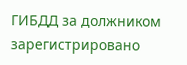ГИБДД за должником зарегистрировано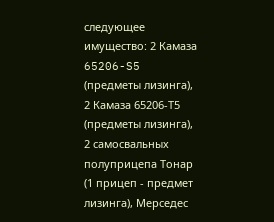следующее имущество: 2 Камаза 65206-S5 (предметы лизинга), 2 Камаза 65206-Т5 (предметы лизинга), 2 самосвальных полуприцепа Тонар (1 прицеп - предмет лизинга), Мерседес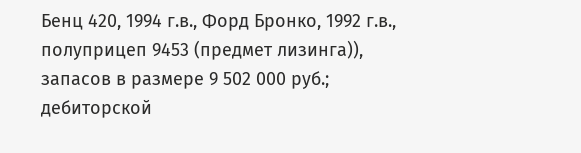Бенц 420, 1994 г.в., Форд Бронко, 1992 г.в., полуприцеп 9453 (предмет лизинга)), запасов в размере 9 502 000 руб.; дебиторской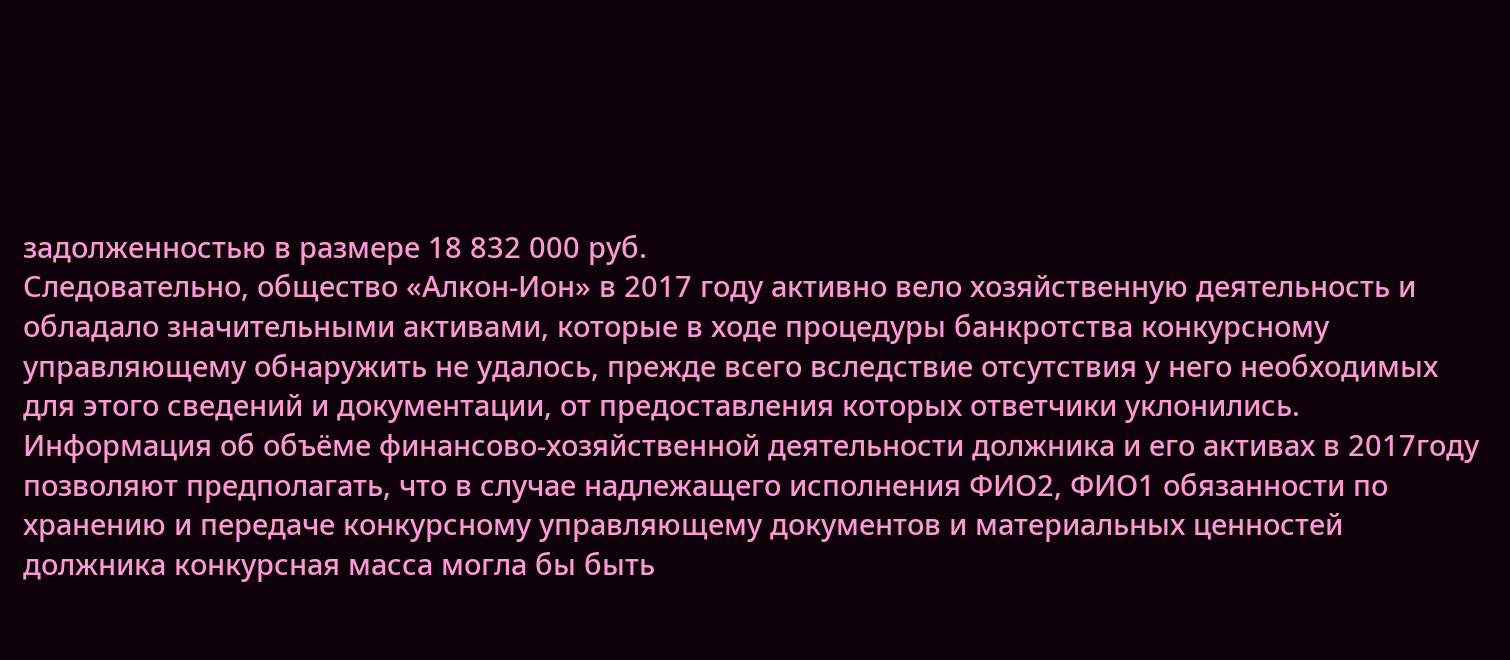задолженностью в размере 18 832 000 руб.
Следовательно, общество «Алкон-Ион» в 2017 году активно вело хозяйственную деятельность и обладало значительными активами, которые в ходе процедуры банкротства конкурсному управляющему обнаружить не удалось, прежде всего вследствие отсутствия у него необходимых для этого сведений и документации, от предоставления которых ответчики уклонились.
Информация об объёме финансово-хозяйственной деятельности должника и его активах в 2017году позволяют предполагать, что в случае надлежащего исполнения ФИО2, ФИО1 обязанности по хранению и передаче конкурсному управляющему документов и материальных ценностей должника конкурсная масса могла бы быть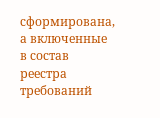сформирована, а включенные в состав реестра требований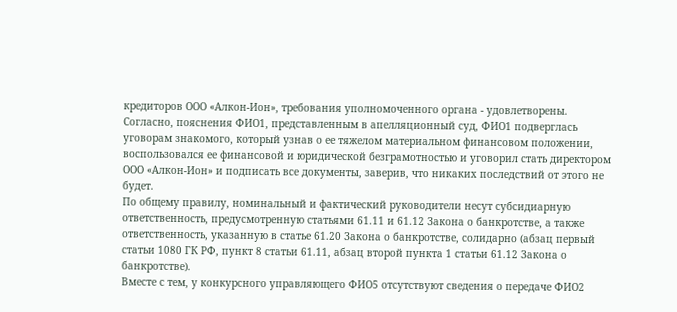кредиторов ООО «Алкон-Ион», требования уполномоченного органа - удовлетворены.
Согласно, пояснения ФИО1, представленным в апелляционный суд, ФИО1 подверглась уговорам знакомого, который узнав о ее тяжелом материальном финансовом положении, воспользовался ее финансовой и юридической безграмотностью и уговорил стать директором ООО «Алкон-Ион» и подписать все документы, заверив, что никаких последствий от этого не будет.
По общему правилу, номинальный и фактический руководители несут субсидиарную ответственность, предусмотренную статьями 61.11 и 61.12 Закона о банкротстве, а также ответственность, указанную в статье 61.20 Закона о банкротстве, солидарно (абзац первый статьи 1080 ГК РФ, пункт 8 статьи 61.11, абзац второй пункта 1 статьи 61.12 Закона о банкротстве).
Вместе с тем, у конкурсного управляющего ФИО5 отсутствуют сведения о передаче ФИО2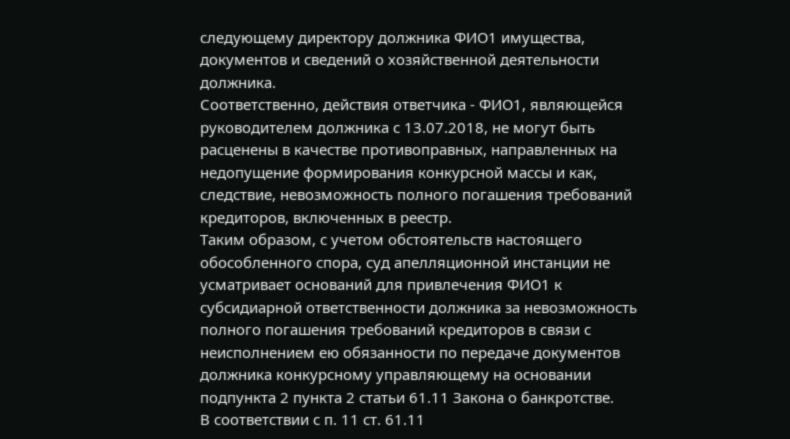следующему директору должника ФИО1 имущества, документов и сведений о хозяйственной деятельности должника.
Соответственно, действия ответчика - ФИО1, являющейся руководителем должника с 13.07.2018, не могут быть расценены в качестве противоправных, направленных на недопущение формирования конкурсной массы и как, следствие, невозможность полного погашения требований кредиторов, включенных в реестр.
Таким образом, с учетом обстоятельств настоящего обособленного спора, суд апелляционной инстанции не усматривает оснований для привлечения ФИО1 к субсидиарной ответственности должника за невозможность полного погашения требований кредиторов в связи с неисполнением ею обязанности по передаче документов должника конкурсному управляющему на основании подпункта 2 пункта 2 статьи 61.11 Закона о банкротстве.
В соответствии с п. 11 ст. 61.11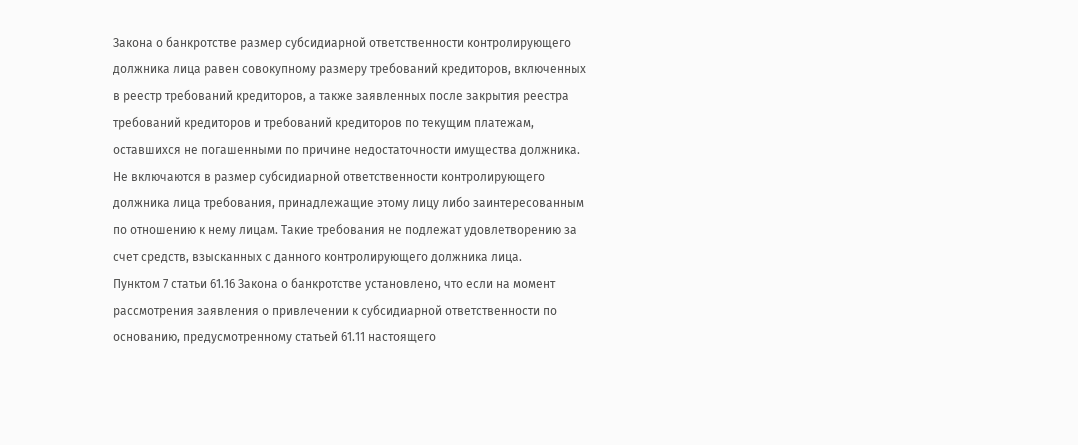Закона о банкротстве размер субсидиарной ответственности контролирующего должника лица равен совокупному размеру требований кредиторов, включенных в реестр требований кредиторов, а также заявленных после закрытия реестра требований кредиторов и требований кредиторов по текущим платежам, оставшихся не погашенными по причине недостаточности имущества должника.
Не включаются в размер субсидиарной ответственности контролирующего должника лица требования, принадлежащие этому лицу либо заинтересованным по отношению к нему лицам. Такие требования не подлежат удовлетворению за счет средств, взысканных с данного контролирующего должника лица.
Пунктом 7 статьи 61.16 Закона о банкротстве установлено, что если на момент рассмотрения заявления о привлечении к субсидиарной ответственности по основанию, предусмотренному статьей 61.11 настоящего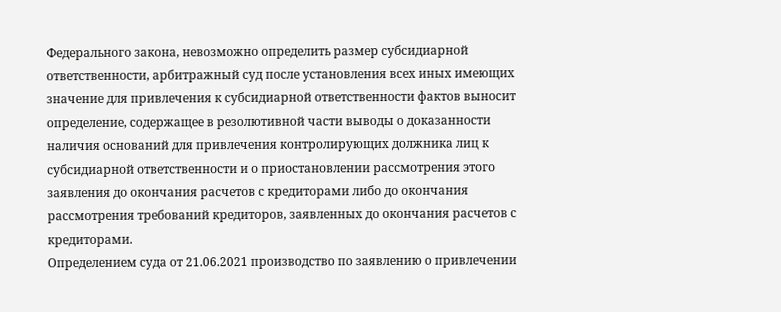Федерального закона, невозможно определить размер субсидиарной ответственности, арбитражный суд после установления всех иных имеющих значение для привлечения к субсидиарной ответственности фактов выносит определение, содержащее в резолютивной части выводы о доказанности наличия оснований для привлечения контролирующих должника лиц к субсидиарной ответственности и о приостановлении рассмотрения этого заявления до окончания расчетов с кредиторами либо до окончания рассмотрения требований кредиторов, заявленных до окончания расчетов с кредиторами.
Определением суда от 21.06.2021 производство по заявлению о привлечении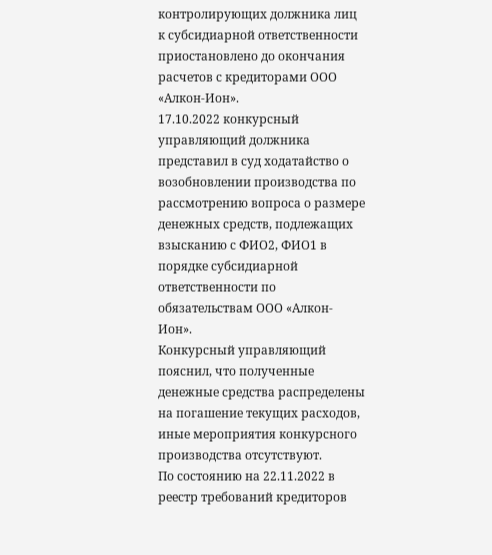контролирующих должника лиц к субсидиарной ответственности приостановлено до окончания расчетов с кредиторами ООО «Алкон-Ион».
17.10.2022 конкурсный управляющий должника представил в суд ходатайство о возобновлении производства по рассмотрению вопроса о размере денежных средств, подлежащих взысканию с ФИО2, ФИО1 в порядке субсидиарной ответственности по обязательствам ООО «Алкон-Ион».
Конкурсный управляющий пояснил, что полученные денежные средства распределены на погашение текущих расходов, иные мероприятия конкурсного производства отсутствуют.
По состоянию на 22.11.2022 в реестр требований кредиторов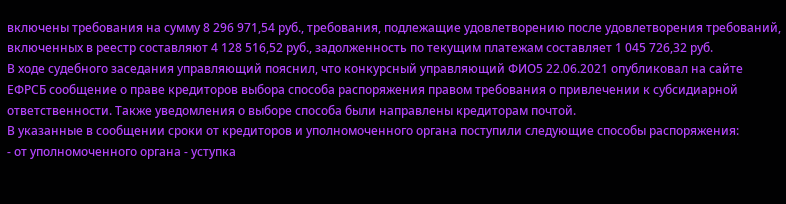включены требования на сумму 8 296 971,54 руб., требования, подлежащие удовлетворению после удовлетворения требований, включенных в реестр составляют 4 128 516,52 руб., задолженность по текущим платежам составляет 1 045 726,32 руб.
В ходе судебного заседания управляющий пояснил, что конкурсный управляющий ФИО5 22.06.2021 опубликовал на сайте ЕФРСБ сообщение о праве кредиторов выбора способа распоряжения правом требования о привлечении к субсидиарной ответственности. Также уведомления о выборе способа были направлены кредиторам почтой.
В указанные в сообщении сроки от кредиторов и уполномоченного органа поступили следующие способы распоряжения:
- от уполномоченного органа - уступка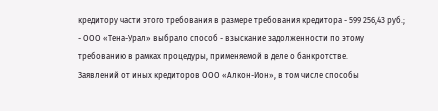кредитору части этого требования в размере требования кредитора - 599 256,43 руб.;
- ООО «Тена-Урал» выбрало способ - взыскание задолженности по этому требованию в рамках процедуры, применяемой в деле о банкротстве.
Заявлений от иных кредиторов ООО «Алкон-Ион», в том числе способы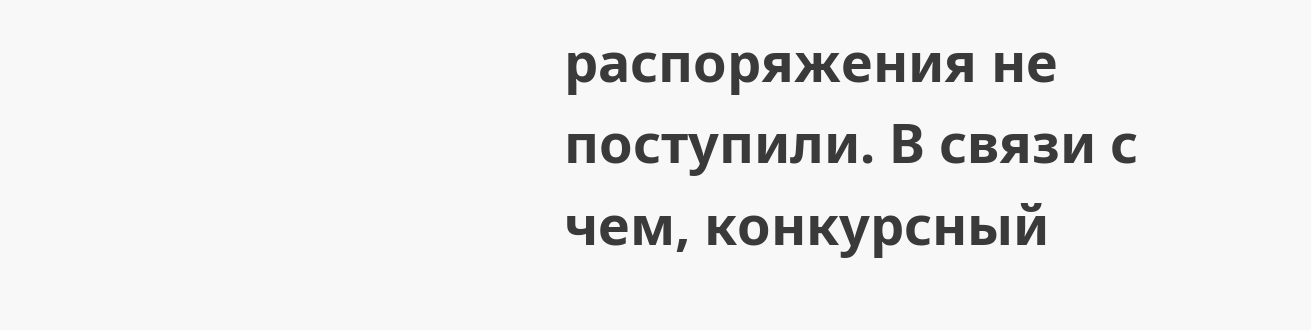распоряжения не поступили. В связи с чем, конкурсный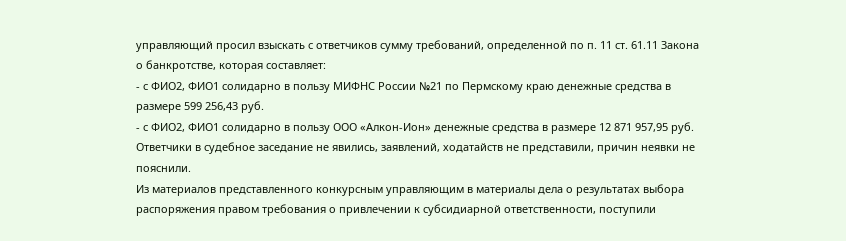управляющий просил взыскать с ответчиков сумму требований, определенной по п. 11 ст. 61.11 Закона о банкротстве, которая составляет:
- с ФИО2, ФИО1 солидарно в пользу МИФНС России №21 по Пермскому краю денежные средства в размере 599 256,43 руб.
- с ФИО2, ФИО1 солидарно в пользу ООО «Алкон-Ион» денежные средства в размере 12 871 957,95 руб.
Ответчики в судебное заседание не явились, заявлений, ходатайств не представили, причин неявки не пояснили.
Из материалов представленного конкурсным управляющим в материалы дела о результатах выбора распоряжения правом требования о привлечении к субсидиарной ответственности, поступили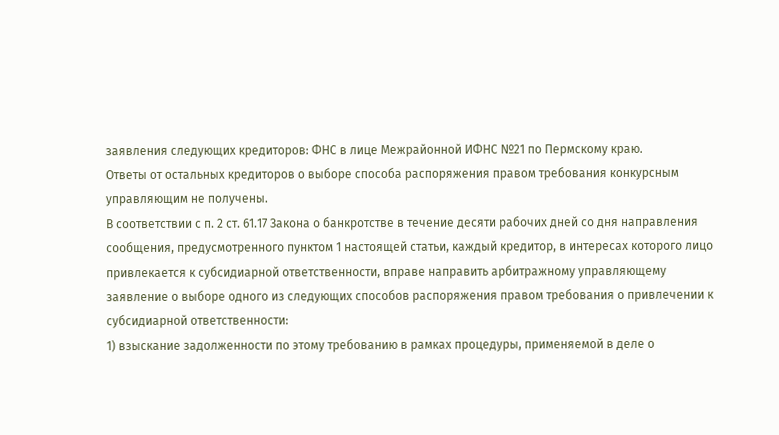заявления следующих кредиторов: ФНС в лице Межрайонной ИФНС №21 по Пермскому краю.
Ответы от остальных кредиторов о выборе способа распоряжения правом требования конкурсным управляющим не получены.
В соответствии с п. 2 ст. 61.17 Закона о банкротстве в течение десяти рабочих дней со дня направления сообщения, предусмотренного пунктом 1 настоящей статьи, каждый кредитор, в интересах которого лицо привлекается к субсидиарной ответственности, вправе направить арбитражному управляющему заявление о выборе одного из следующих способов распоряжения правом требования о привлечении к субсидиарной ответственности:
1) взыскание задолженности по этому требованию в рамках процедуры, применяемой в деле о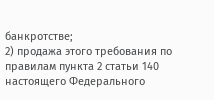банкротстве;
2) продажа этого требования по правилам пункта 2 статьи 140 настоящего Федерального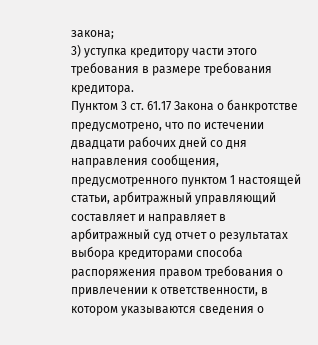закона;
3) уступка кредитору части этого требования в размере требования кредитора.
Пунктом 3 ст. 61.17 Закона о банкротстве предусмотрено, что по истечении двадцати рабочих дней со дня направления сообщения, предусмотренного пунктом 1 настоящей статьи, арбитражный управляющий составляет и направляет в арбитражный суд отчет о результатах выбора кредиторами способа распоряжения правом требования о привлечении к ответственности, в котором указываются сведения о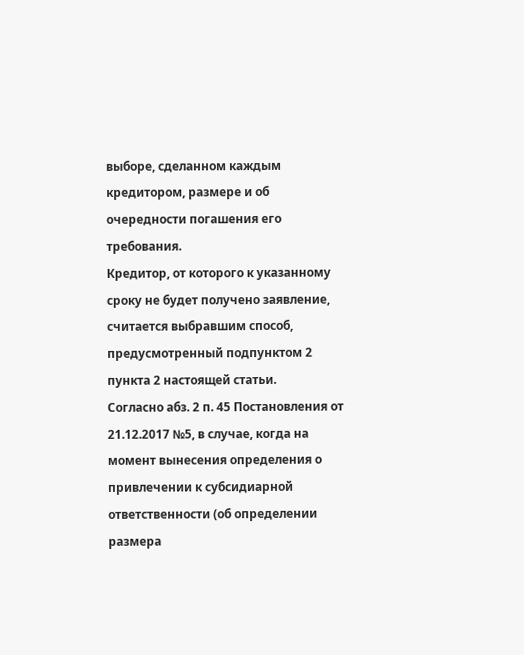выборе, сделанном каждым кредитором, размере и об очередности погашения его требования.
Кредитор, от которого к указанному сроку не будет получено заявление, считается выбравшим способ, предусмотренный подпунктом 2 пункта 2 настоящей статьи.
Согласно абз. 2 п. 45 Постановления от 21.12.2017 №5, в случае, когда на момент вынесения определения о привлечении к субсидиарной ответственности (об определении размера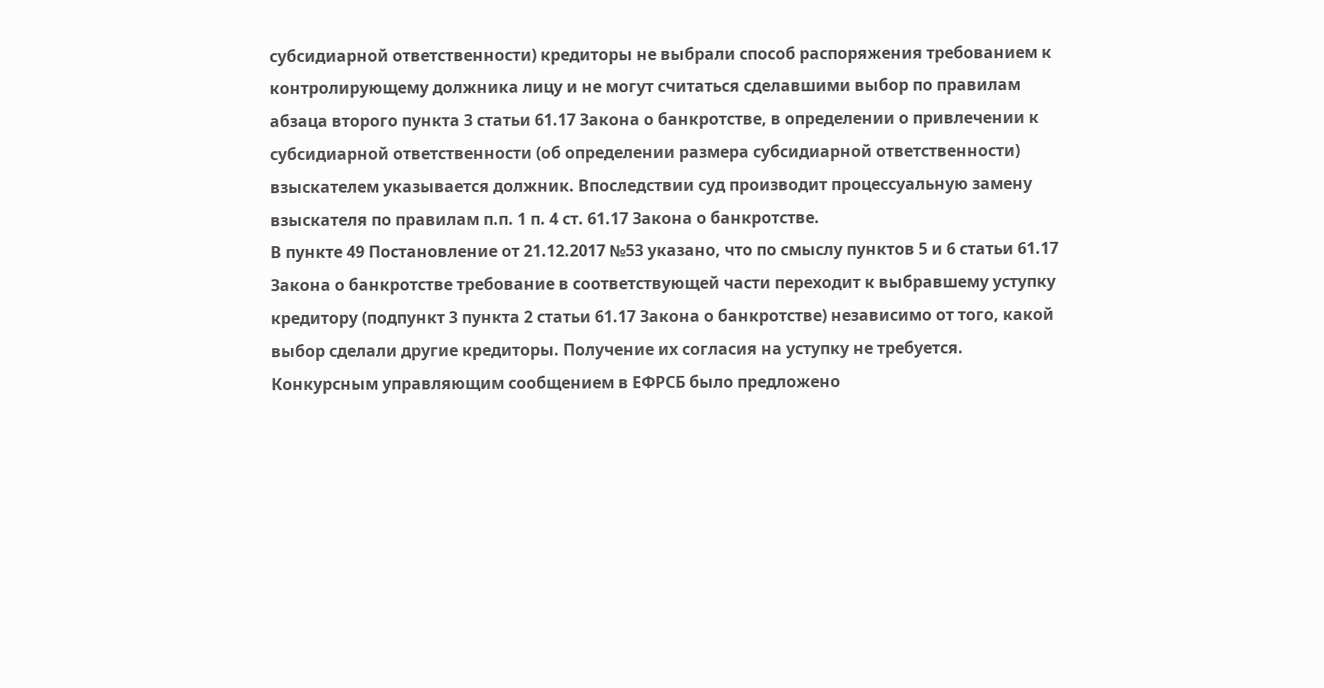субсидиарной ответственности) кредиторы не выбрали способ распоряжения требованием к контролирующему должника лицу и не могут считаться сделавшими выбор по правилам абзаца второго пункта 3 статьи 61.17 Закона о банкротстве, в определении о привлечении к субсидиарной ответственности (об определении размера субсидиарной ответственности) взыскателем указывается должник. Впоследствии суд производит процессуальную замену взыскателя по правилам п.п. 1 п. 4 ст. 61.17 Закона о банкротстве.
В пункте 49 Постановление от 21.12.2017 №53 указано, что по смыслу пунктов 5 и 6 статьи 61.17 Закона о банкротстве требование в соответствующей части переходит к выбравшему уступку кредитору (подпункт 3 пункта 2 статьи 61.17 Закона о банкротстве) независимо от того, какой выбор сделали другие кредиторы. Получение их согласия на уступку не требуется.
Конкурсным управляющим сообщением в ЕФРСБ было предложено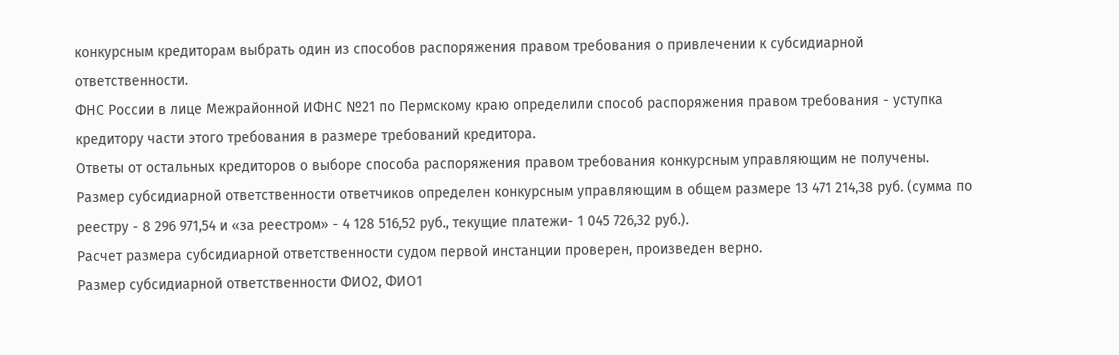конкурсным кредиторам выбрать один из способов распоряжения правом требования о привлечении к субсидиарной ответственности.
ФНС России в лице Межрайонной ИФНС №21 по Пермскому краю определили способ распоряжения правом требования - уступка кредитору части этого требования в размере требований кредитора.
Ответы от остальных кредиторов о выборе способа распоряжения правом требования конкурсным управляющим не получены.
Размер субсидиарной ответственности ответчиков определен конкурсным управляющим в общем размере 13 471 214,38 руб. (сумма по реестру - 8 296 971,54 и «за реестром» - 4 128 516,52 руб., текущие платежи- 1 045 726,32 руб.).
Расчет размера субсидиарной ответственности судом первой инстанции проверен, произведен верно.
Размер субсидиарной ответственности ФИО2, ФИО1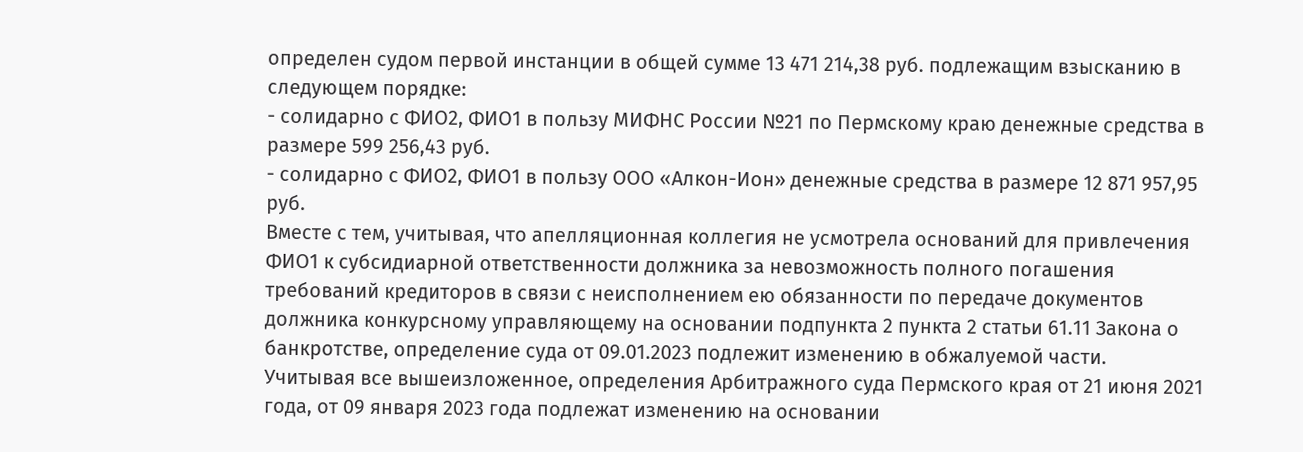определен судом первой инстанции в общей сумме 13 471 214,38 руб. подлежащим взысканию в следующем порядке:
- солидарно с ФИО2, ФИО1 в пользу МИФНС России №21 по Пермскому краю денежные средства в размере 599 256,43 руб.
- солидарно с ФИО2, ФИО1 в пользу ООО «Алкон-Ион» денежные средства в размере 12 871 957,95 руб.
Вместе с тем, учитывая, что апелляционная коллегия не усмотрела оснований для привлечения ФИО1 к субсидиарной ответственности должника за невозможность полного погашения требований кредиторов в связи с неисполнением ею обязанности по передаче документов должника конкурсному управляющему на основании подпункта 2 пункта 2 статьи 61.11 Закона о банкротстве, определение суда от 09.01.2023 подлежит изменению в обжалуемой части.
Учитывая все вышеизложенное, определения Арбитражного суда Пермского края от 21 июня 2021 года, от 09 января 2023 года подлежат изменению на основании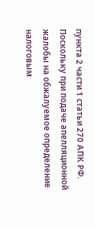пункта 2 части 1 статьи 270 АПК РФ.
Поскольку при подаче апелляционной жалобы на обжалуемое определение налоговым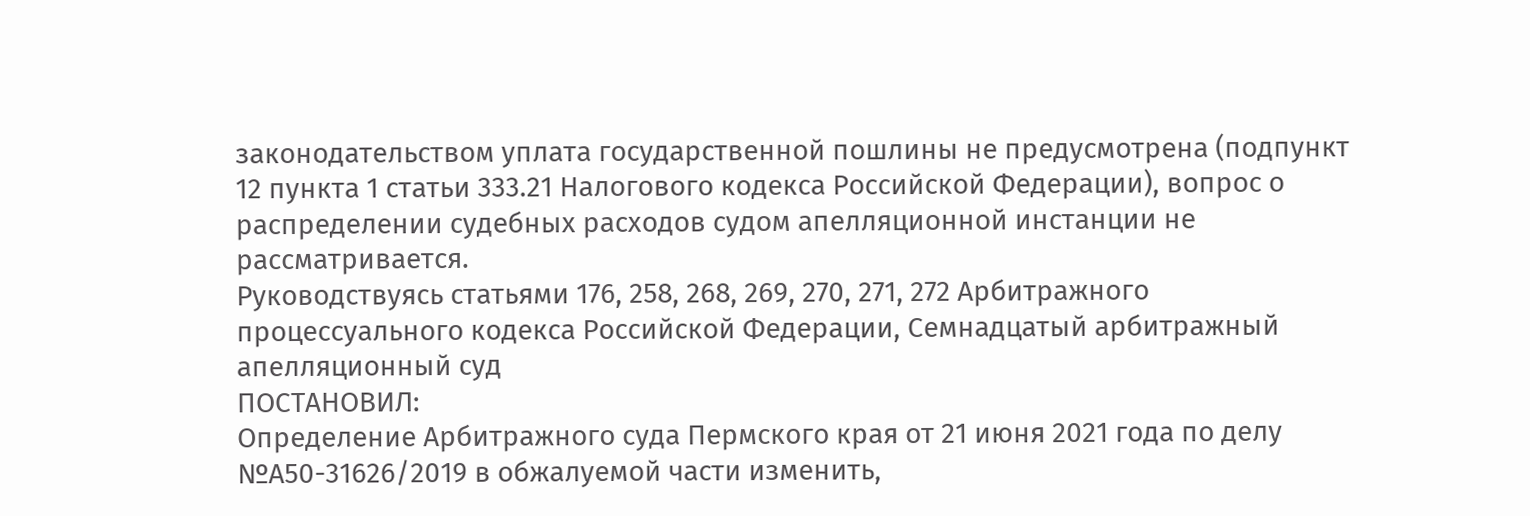законодательством уплата государственной пошлины не предусмотрена (подпункт 12 пункта 1 статьи 333.21 Налогового кодекса Российской Федерации), вопрос о распределении судебных расходов судом апелляционной инстанции не рассматривается.
Руководствуясь статьями 176, 258, 268, 269, 270, 271, 272 Арбитражного процессуального кодекса Российской Федерации, Семнадцатый арбитражный апелляционный суд
ПОСТАНОВИЛ:
Определение Арбитражного суда Пермского края от 21 июня 2021 года по делу №А50-31626/2019 в обжалуемой части изменить,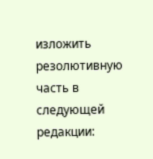изложить резолютивную часть в следующей редакции: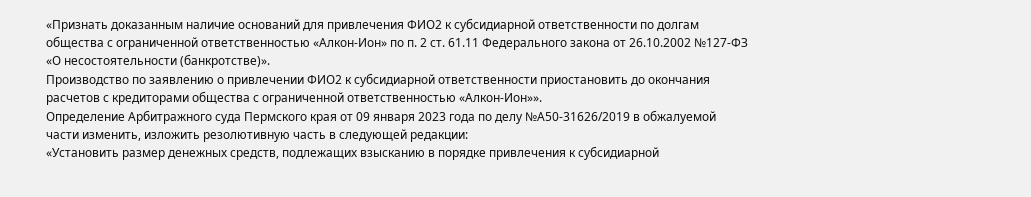«Признать доказанным наличие оснований для привлечения ФИО2 к субсидиарной ответственности по долгам общества с ограниченной ответственностью «Алкон-Ион» по п. 2 ст. 61.11 Федерального закона от 26.10.2002 №127-ФЗ «О несостоятельности (банкротстве)».
Производство по заявлению о привлечении ФИО2 к субсидиарной ответственности приостановить до окончания расчетов с кредиторами общества с ограниченной ответственностью «Алкон-Ион»».
Определение Арбитражного суда Пермского края от 09 января 2023 года по делу №А50-31626/2019 в обжалуемой части изменить, изложить резолютивную часть в следующей редакции:
«Установить размер денежных средств, подлежащих взысканию в порядке привлечения к субсидиарной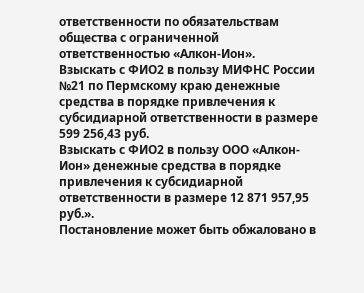ответственности по обязательствам общества с ограниченной ответственностью «Алкон-Ион».
Взыскать с ФИО2 в пользу МИФНС России №21 по Пермскому краю денежные средства в порядке привлечения к субсидиарной ответственности в размере 599 256,43 руб.
Взыскать с ФИО2 в пользу ООО «Алкон-Ион» денежные средства в порядке привлечения к субсидиарной ответственности в размере 12 871 957,95 руб.».
Постановление может быть обжаловано в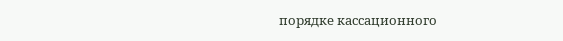порядке кассационного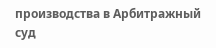производства в Арбитражный суд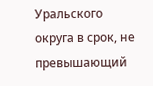Уральского округа в срок, не превышающий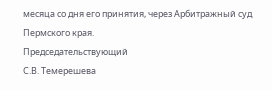месяца со дня его принятия, через Арбитражный суд Пермского края.
Председательствующий
С.В. Темерешева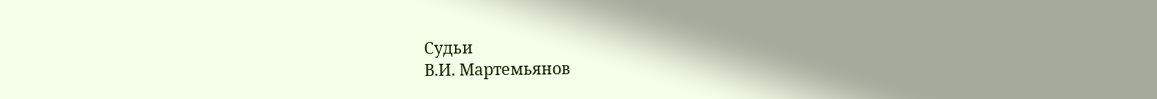Судьи
В.И. Мартемьянов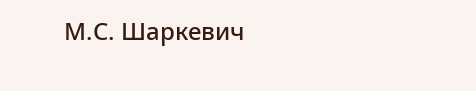М.С. Шаркевич